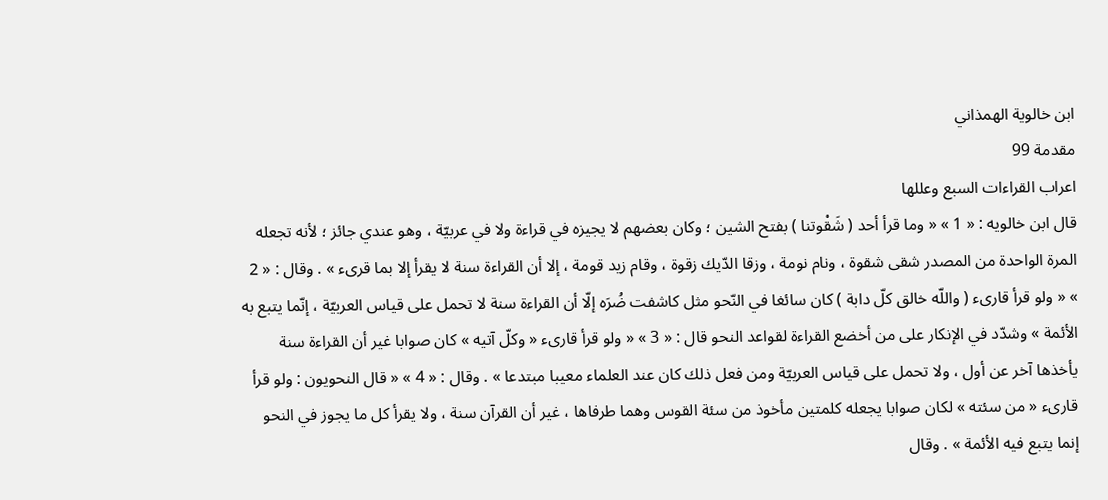ابن خالوية الهمذاني
مقدمة 99
اعراب القراءات السبع وعللها
قال ابن خالويه : « 1 » « وما قرأ أحد ( شَقْوتنا ) بفتح الشين ؛ وكان بعضهم لا يجيزه في قراءة ولا في عربيّة ، وهو عندي جائز ؛ لأنه تجعله المرة الواحدة من المصدر شقى شقوة ، ونام نومة ، وزقا الدّيك زقوة ، وقام زيد قومة ، إلا أن القراءة سنة لا يقرأ إلا بما قرىء » . وقال : « 2 » « ولو قرأ قارىء ( واللّه خالق كلّ دابة ) كان سائغا في النّحو مثل كاشفت ضُرَه إلّا أن القراءة سنة لا تحمل على قياس العربيّة ، إنّما يتبع به الأئمة » وشدّد في الإنكار على من أخضع القراءة لقواعد النحو قال : « 3 » « ولو قرأ قارىء « وكلّ آتيه » كان صوابا غير أن القراءة سنة يأخذها آخر عن أول ، ولا تحمل على قياس العربيّة ومن فعل ذلك كان عند العلماء معيبا مبتدعا » . وقال : « 4 » « قال النحويون : ولو قرأ قارىء « من سئته » لكان صوابا يجعله كلمتين مأخوذ من سئة القوس وهما طرفاها ، غير أن القرآن سنة ، ولا يقرأ كل ما يجوز في النحو إنما يتبع فيه الأئمة » . وقال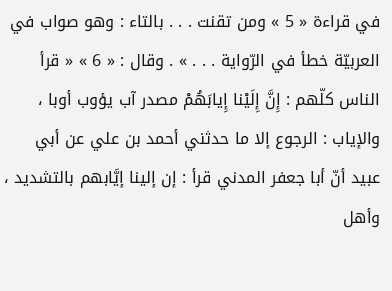في قراءة « 5 » ومن تقنت . . . بالتاء : وهو صواب في العربيّة خطأ في الرّواية . . . » . وقال : « 6 » « قرأ الناس كلّهم : إِنَّ إِلَيْنا إِيابَهُمْ مصدر آب يؤوب أوبا ، والإياب : الرجوع إلا ما حدثني أحمد بن علي عن أبي عبيد أنّ أبا جعفر المدني قرأ : إن إلينا إيَّابهم بالتشديد ، وأهل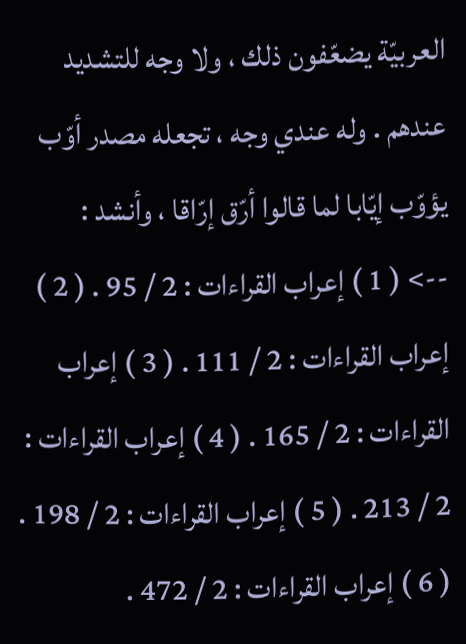العربيّة يضعّفون ذلك ، ولا وجه للتشديد عندهم . وله عندي وجه ، تجعله مصدر أوّب يؤوّب إيّابا لما قالوا أرّق إرّاقا ، وأنشد :
--> ( 1 ) إعراب القراءات : 2 / 95 . ( 2 ) إعراب القراءات : 2 / 111 . ( 3 ) إعراب القراءات : 2 / 165 . ( 4 ) إعراب القراءات : 2 / 213 . ( 5 ) إعراب القراءات : 2 / 198 . ( 6 ) إعراب القراءات : 2 / 472 .